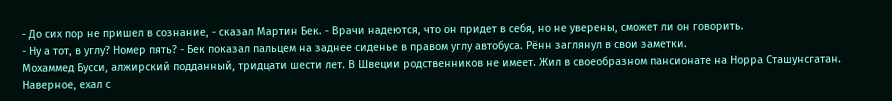- До сих пор не пришел в сознание, - сказал Мартин Бек. - Врачи надеются, что он придет в себя, но не уверены, сможет ли он говорить.
- Ну а тот, в углу? Номер пять? - Бек показал пальцем на заднее сиденье в правом углу автобуса. Рённ заглянул в свои заметки.
Мохаммед Бусси, алжирский подданный, тридцати шести лет. В Швеции родственников не имеет. Жил в своеобразном пансионате на Норра Сташунсгатан. Наверное, ехал с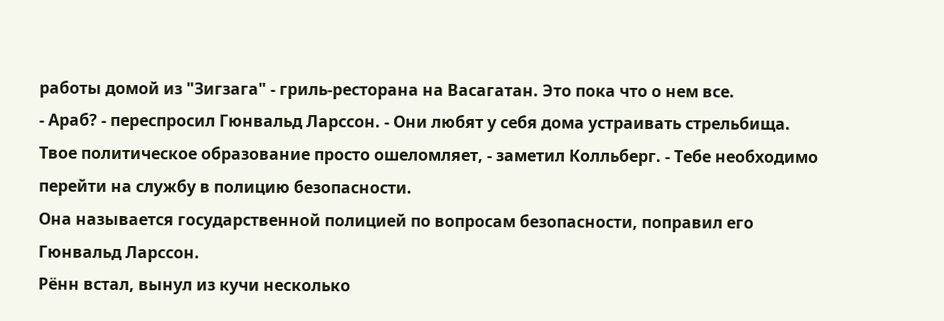работы домой из "Зигзага" - гриль-ресторана на Васагатан. Это пока что о нем все.
- Араб? - переспросил Гюнвальд Ларссон. - Они любят у себя дома устраивать стрельбища.
Твое политическое образование просто ошеломляет, - заметил Колльберг. - Тебе необходимо перейти на службу в полицию безопасности.
Она называется государственной полицией по вопросам безопасности, поправил его Гюнвальд Ларссон.
Рённ встал, вынул из кучи несколько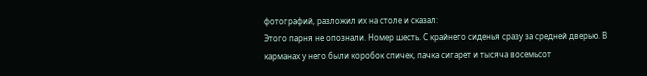фотографий, разложил их на столе и сказал:
Этого парня не опознали. Номер шесть. С крайнего сиденья сразу за средней дверью. В карманах у него были коробок спичек, пачка сигарет и тысяча восемьсот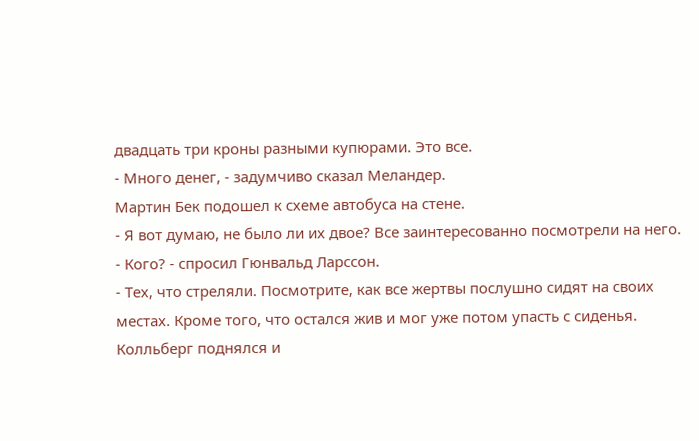двадцать три кроны разными купюрами. Это все.
- Много денег, - задумчиво сказал Меландер.
Мартин Бек подошел к схеме автобуса на стене.
- Я вот думаю, не было ли их двое? Все заинтересованно посмотрели на него.
- Кого? - спросил Гюнвальд Ларссон.
- Тех, что стреляли. Посмотрите, как все жертвы послушно сидят на своих местах. Кроме того, что остался жив и мог уже потом упасть с сиденья.
Колльберг поднялся и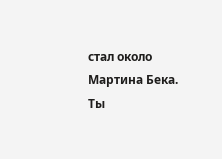стал около Мартина Бека.
Ты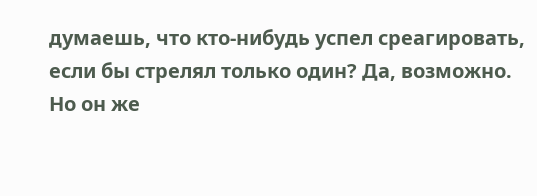думаешь, что кто-нибудь успел среагировать, если бы стрелял только один? Да, возможно. Но он же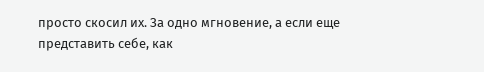просто скосил их. За одно мгновение, а если еще представить себе, как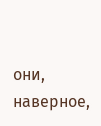они, наверное,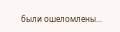были ошеломлены...